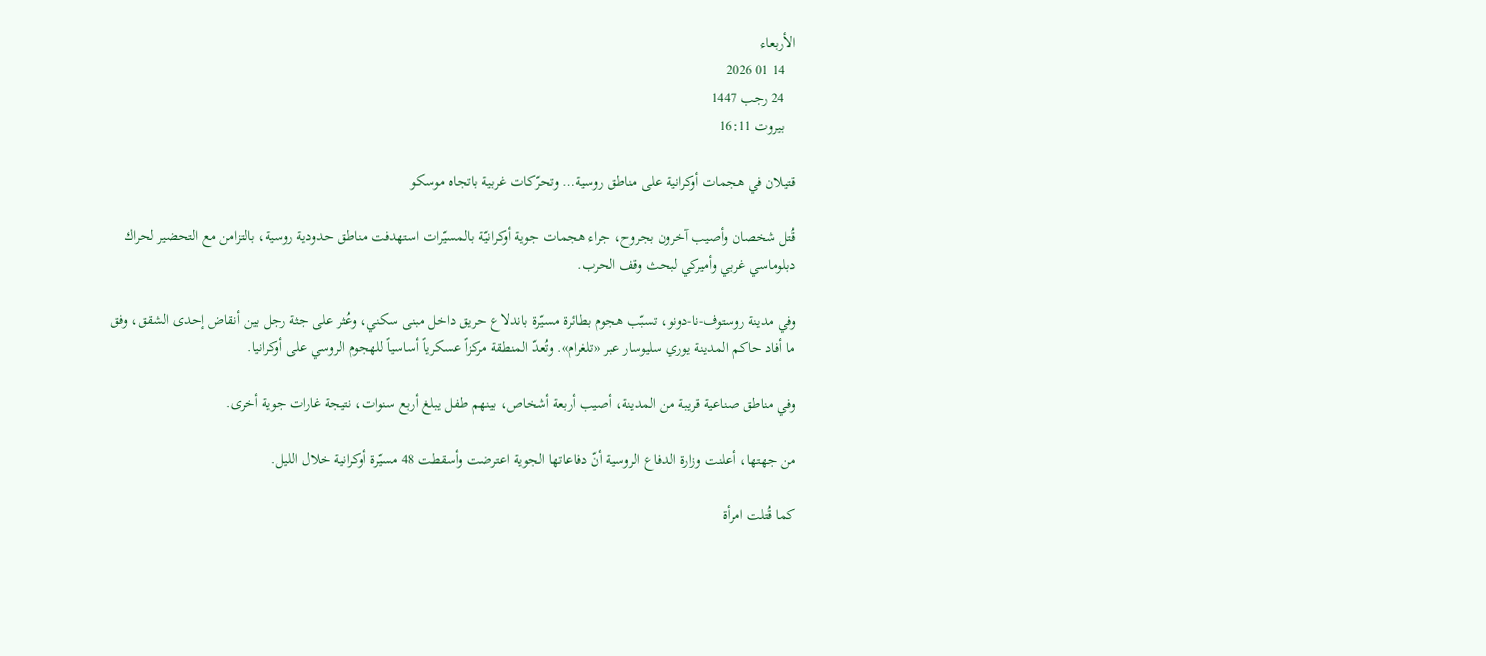الأربعاء
   14 01 2026
   24 رجب 1447
   بيروت 16:11

قتيلان في هجمات أوكرانية على مناطق روسية… وتحرّكات غربية باتجاه موسكو

قُتل شخصان وأصيب آخرون بجروح، جراء هجمات جوية أوكرانيّة بالمسيّرات استهدفت مناطق حدودية روسية، بالتزامن مع التحضير لحراك دبلوماسي غربي وأميركي لبحث وقف الحرب.

وفي مدينة روستوف-نا-دونو، تسبّب هجوم بطائرة مسيّرة باندلاع حريق داخل مبنى سكني، وعُثر على جثة رجل بين أنقاض إحدى الشقق، وفق ما أفاد حاكم المدينة يوري سليوسار عبر «تلغرام». وتُعدّ المنطقة مركزاً عسكرياً أساسياً للهجوم الروسي على أوكرانيا.

وفي مناطق صناعية قريبة من المدينة، أصيب أربعة أشخاص، بينهم طفل يبلغ أربع سنوات، نتيجة غارات جوية أخرى.

من جهتها، أعلنت وزارة الدفاع الروسية أنّ دفاعاتها الجوية اعترضت وأسقطت 48 مسيّرة أوكرانية خلال الليل.

كما قُتلت امرأة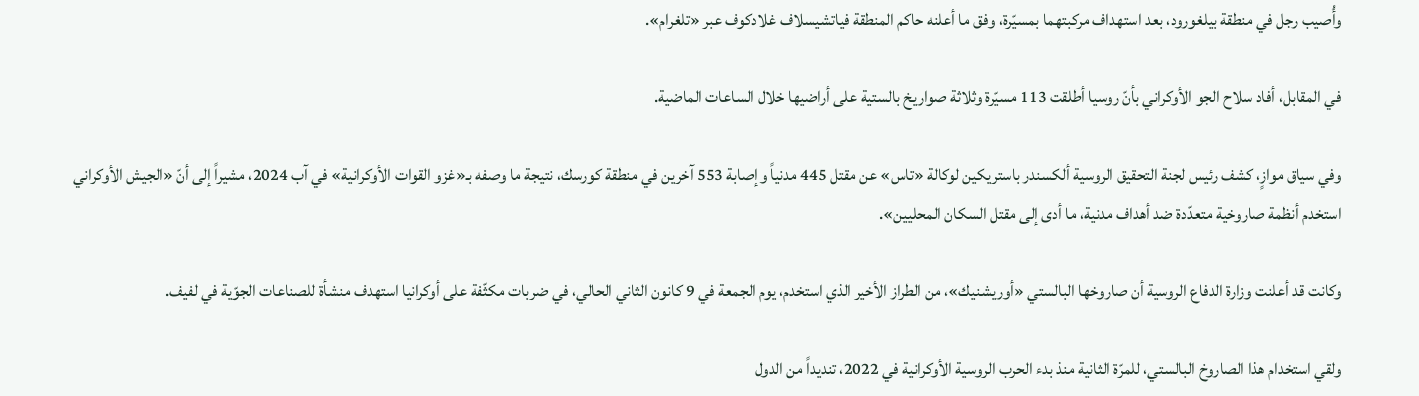وأُصيب رجل في منطقة بيلغورود، بعد استهداف مركبتهما بمسيّرة، وفق ما أعلنه حاكم المنطقة فياتشيسلاف غلادكوف عبر «تلغرام».

في المقابل، أفاد سلاح الجو الأوكراني بأنّ روسيا أطلقت 113 مسيّرة وثلاثة صواريخ بالستية على أراضيها خلال الساعات الماضية.

وفي سياق موازٍ، كشف رئيس لجنة التحقيق الروسية ألكسندر باستريكين لوكالة «تاس» عن مقتل 445 مدنياً وإصابة 553 آخرين في منطقة كورسك، نتيجة ما وصفه بـ«غزو القوات الأوكرانية» في آب 2024، مشيراً إلى أنّ «الجيش الأوكراني استخدم أنظمة صاروخية متعدّدة ضد أهداف مدنية، ما أدى إلى مقتل السكان المحليين».

وكانت قد أعلنت وزارة الدفاع الروسية أن صاروخها البالستي «أوريشنيك»، من الطراز الأخير الذي استخدم، يوم الجمعة في 9 كانون الثاني الحالي، في ضربات مكثّفة على أوكرانيا استهدف منشأة للصناعات الجوّية في لفيف.

ولقي استخدام هذا الصاروخ البالستي، للمرّة الثانية منذ بدء الحرب الروسية الأوكرانية في 2022، تنديداً من الدول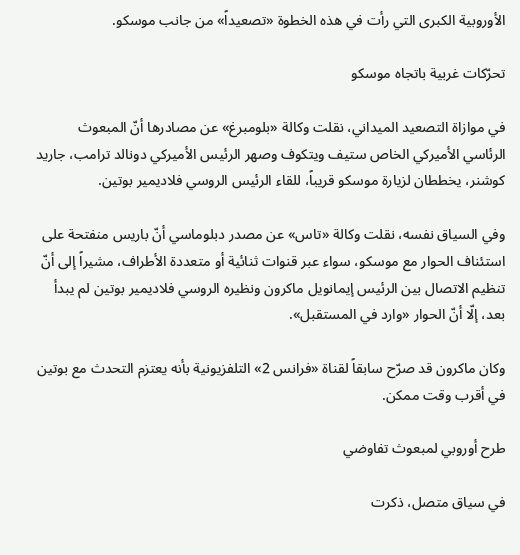الأوروبية الكبرى التي رأت في هذه الخطوة «تصعيداً» من جانب موسكو.

تحرّكات غربية باتجاه موسكو

في موازاة التصعيد الميداني، نقلت وكالة «بلومبرغ» عن مصادرها أنّ المبعوث الرئاسي الأميركي الخاص ستيف ويتكوف وصهر الرئيس الأميركي دونالد ترامب، جاريد كوشنر، يخططان لزيارة موسكو قريباً، للقاء الرئيس الروسي فلاديمير بوتين.

وفي السياق نفسه، نقلت وكالة «تاس» عن مصدر دبلوماسي أنّ باريس منفتحة على استئناف الحوار مع موسكو، سواء عبر قنوات ثنائية أو متعددة الأطراف، مشيراً إلى أنّ تنظيم الاتصال بين الرئيس إيمانويل ماكرون ونظيره الروسي فلاديمير بوتين لم يبدأ بعد، إلّا أنّ الحوار «وارد في المستقبل».

وكان ماكرون قد صرّح سابقاً لقناة «فرانس 2» التلفزيونية بأنه يعتزم التحدث مع بوتين في أقرب وقت ممكن.

طرح أوروبي لمبعوث تفاوضي

في سياق متصل، ذكرت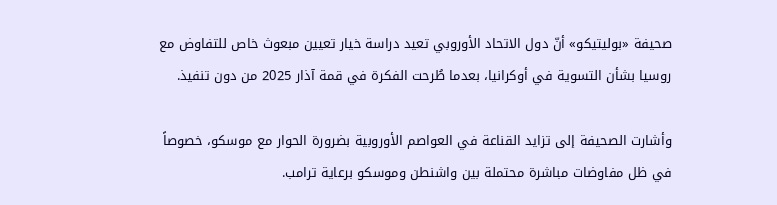صحيفة «بوليتيكو» أنّ دول الاتحاد الأوروبي تعيد دراسة خيار تعيين مبعوث خاص للتفاوض مع روسيا بشأن التسوية في أوكرانيا، بعدما طُرحت الفكرة في قمة آذار 2025 من دون تنفيذ.

وأشارت الصحيفة إلى تزايد القناعة في العواصم الأوروبية بضرورة الحوار مع موسكو، خصوصاً في ظل مفاوضات مباشرة محتملة بين واشنطن وموسكو برعاية ترامب.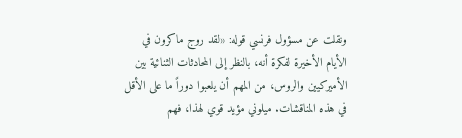ونقلت عن مسؤول فرنسي قوله: «لقد روج ماكرون في الأيام الأخيرة لفكرة أنه، بالنظر إلى المحادثات الثنائية بين الأميركيين والروس، من المهم أن يلعبوا دوراً ما على الأقل في هذه المناقشات. ميلوني مؤيد قوي لهذا، فهم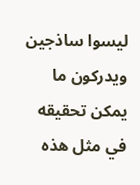ليسوا ساذجين ويدركون ما يمكن تحقيقه في مثل هذه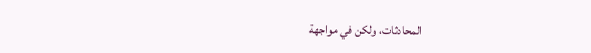المحادثات، ولكن في مواجهة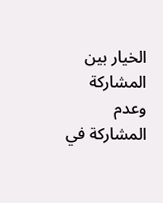الخيار بين المشاركة وعدم المشاركة في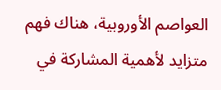العواصم الأوروبية، هناك فهم متزايد لأهمية المشاركة في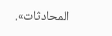المحادثات».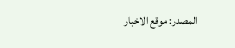المصدر: موقع الاخبار